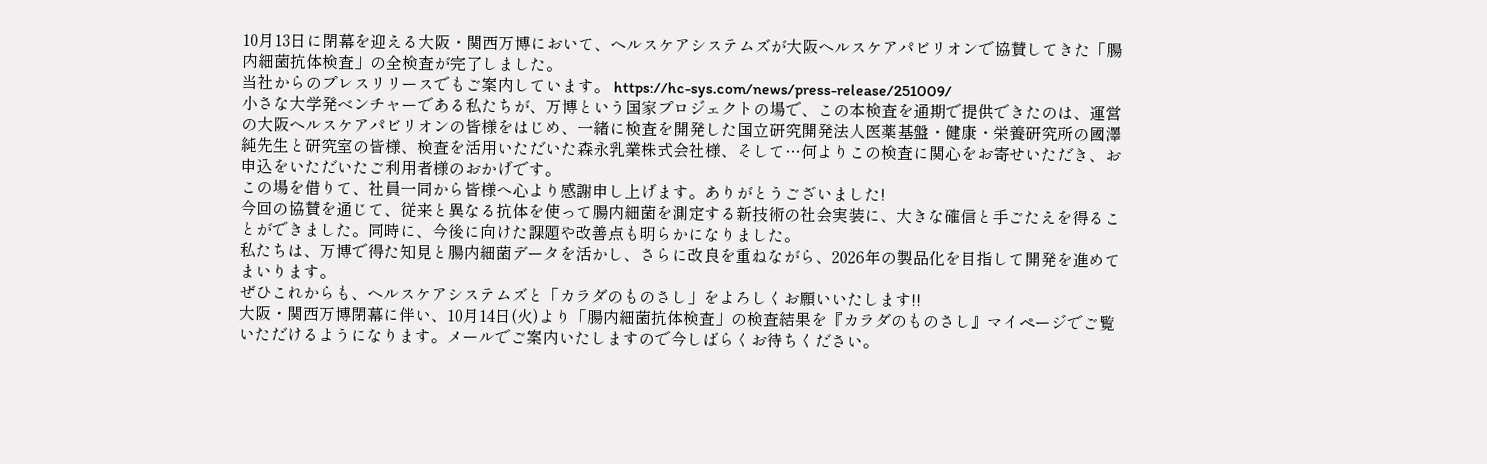10月13日に閉幕を迎える大阪・関西万博において、ヘルスケアシステムズが大阪ヘルスケアパビリオンで協賛してきた「腸内細菌抗体検査」の全検査が完了しました。
当社からのプレスリリースでもご案内しています。 https://hc-sys.com/news/press-release/251009/
小さな大学発ベンチャーである私たちが、万博という国家プロジェクトの場で、この本検査を通期で提供できたのは、運営の大阪ヘルスケアパビリオンの皆様をはじめ、一緒に検査を開発した国立研究開発法人医薬基盤・健康・栄養研究所の國澤純先生と研究室の皆様、検査を活用いただいた森永乳業株式会社様、そして…何よりこの検査に関心をお寄せいただき、お申込をいただいたご利用者様のおかげです。
この場を借りて、社員一同から皆様へ心より感謝申し上げます。ありがとうございました!
今回の協賛を通じて、従来と異なる抗体を使って腸内細菌を測定する新技術の社会実装に、大きな確信と手ごたえを得ることができました。同時に、今後に向けた課題や改善点も明らかになりました。
私たちは、万博で得た知見と腸内細菌データを活かし、さらに改良を重ねながら、2026年の製品化を目指して開発を進めてまいります。
ぜひこれからも、ヘルスケアシステムズと「カラダのものさし」をよろしくお願いいたします!!
大阪・関西万博閉幕に伴い、10月14日(火)より「腸内細菌抗体検査」の検査結果を『カラダのものさし』マイページでご覧いただけるようになります。メールでご案内いたしますので今しばらくお待ちください。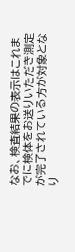なお、検査結果の表示はこれまでに検体をお送りいただき測定が完了されている方が対象となり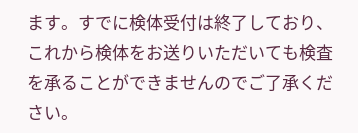ます。すでに検体受付は終了しており、これから検体をお送りいただいても検査を承ることができませんのでご了承ください。